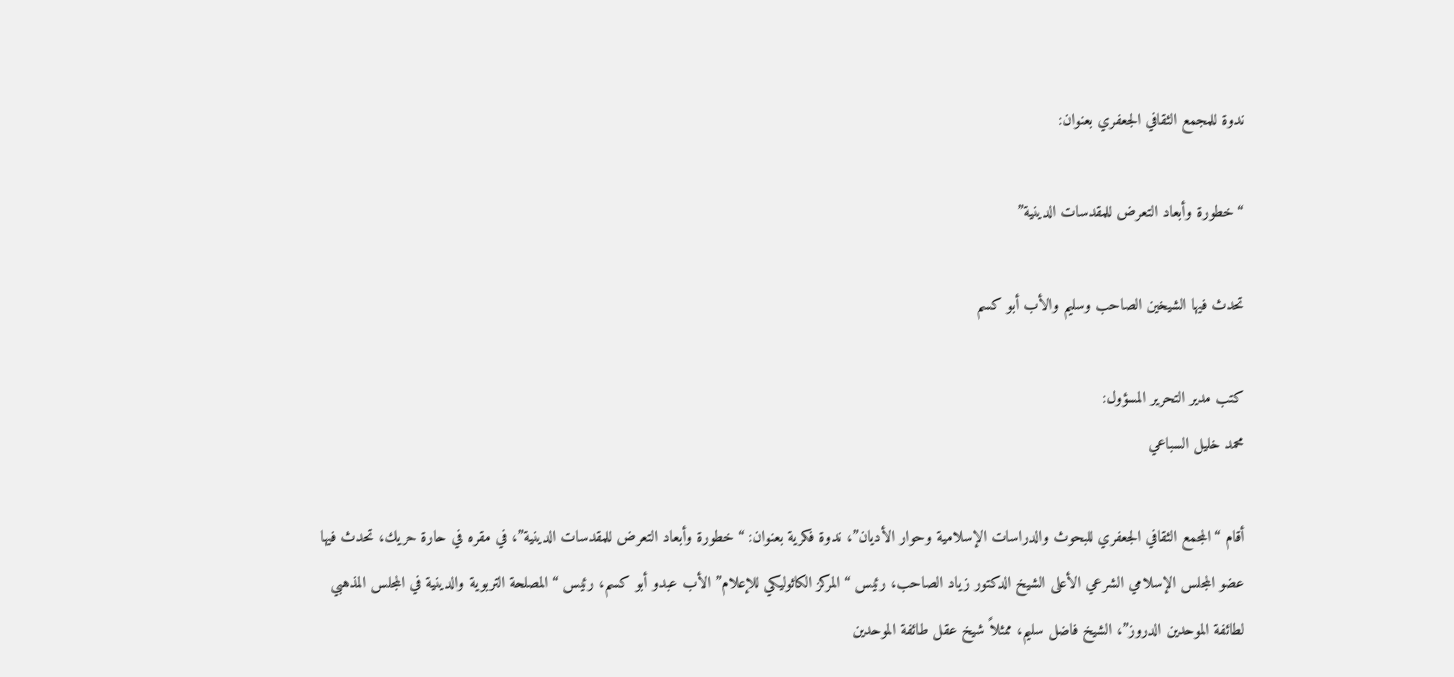ندوة للمجمع الثقافي الجعفري بعنوان:

“خطورة وأبعاد التعرض للمقدسات الدينية”

تحدث فيها الشيخين الصاحب وسليم والأب أبو كسم

كتب مدير التحرير المسؤول:
محمد خليل السباعي

أقام “المجمع الثقافي الجعفري للبحوث والدراسات الإسلامية وحوار الأديان”، ندوة فكرية بعنوان: “خطورة وأبعاد التعرض للمقدسات الدينية”، في مقره في حارة حريك، تحدث فيها عضو المجلس الإسلامي الشرعي الأعلى الشيخ الدكتور زياد الصاحب، رئيس “المركز الكاثوليكي للإعلام” الأب عبدو أبو كسم، رئيس “المصلحة التربوية والدينية في المجلس المذهبي لطائفة الموحدين الدروز”، الشيخ فاضل سليم، ممثلاً شيخ عقل طائفة الموحدين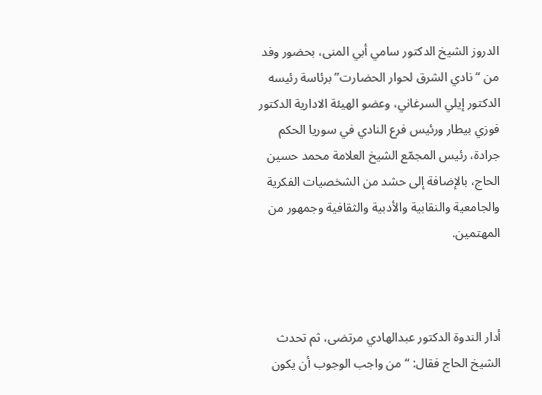الدروز الشيخ الدكتور سامي أبي المنى، بحضور وفد من “نادي الشرق لحوار الحضارت” برئاسة رئيسه الدكتور إيلي السرغاني، وعضو الهيئة الادارية الدكتور فوزي بيطار ورئيس فرع النادي في سوريا الحكم جرادة، رئيس المجمّع الشيخ العلامة محمد حسين الحاج، بالإضافة إلى حشد من الشخصيات الفكرية والجامعية والنقابية والأدبية والثقافية وجمهور من المهتمين.



أدار الندوة الدكتور عبدالهادي مرتضى، ثم تحدث الشيخ الحاج فقال: “من واجب الوجوب أن يكون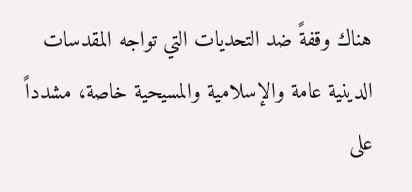هناك وقفةً ضد التحديات التي تواجه المقدسات الدينية عامة والإسلامية والمسيحية خاصة، مشدداً على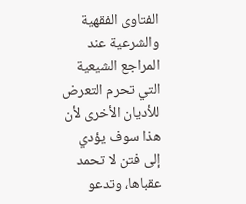الفتاوى الفقهية والشرعية عند المراجع الشيعية التي تحرم التعرض للأديان الأخرى لأن هذا سوف يؤدي إلى فتن لا تحمد عقباها، وتدعو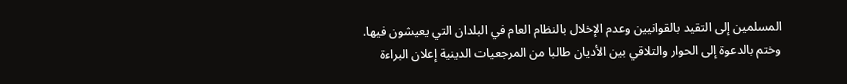المسلمين إلى التقيد بالقوانيين وعدم الإخلال بالنظام العام في البلدان التي يعيشون فيها. وختم بالدعوة إلى الحوار والتلاقي بين الأديان طالبا من المرجعيات الدينية إعلان البراءة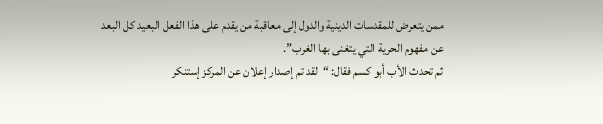ممن يتعرض للمقدسات الدينية والدول إلى معاقبة من يقدم على هذا الفعل البعيد كل البعد عن مفهوم الحرية التي يتغنى بها الغرب”.
ثم تحدث الأب أبو كسم فقال: “لقد تم إصدار إعلان عن المركز إستنكر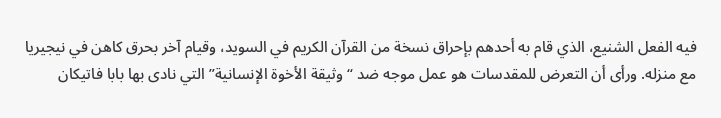فيه الفعل الشنيع، الذي قام به أحدهم بإحراق نسخة من القرآن الكريم في السويد، وقيام آخر بحرق كاهن في نيجيريا مع منزله. ورأى أن التعرض للمقدسات هو عمل موجه ضد “وثيقة الأخوة الإنسانية” التي نادى بها بابا فاتيكان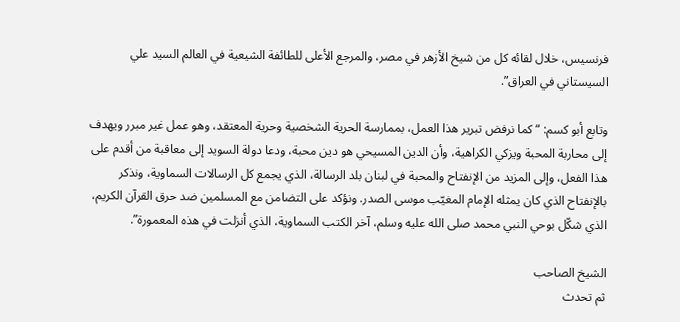فرنسيس، خلال لقائه كل من شيخ الأزهر في مصر، والمرجع الأعلى للطائفة الشيعية في العالم السيد علي السيستاني في العراق”.

وتابع أبو كسم: “كما نرفض تبرير هذا العمل، بممارسة الحرية الشخصية وحرية المعتقد، وهو عمل غير مبرر ويهدف إلى محاربة المحبة ويزكي الكراهية، وأن الدين المسيحي هو دين محبة، ودعا دولة السويد إلى معاقبة من أقدم على هذا الفعل، وإلى المزيد من الإنفتاح والمحبة في لبنان بلد الرسالة، الذي يجمع كل الرسالات السماوية، ونذكر بالإنفتاح الذي كان يمثله الإمام المغيّب موسى الصدر. ونؤكد على التضامن مع المسلمين ضد حرق القرآن الكريم، الذي شكّل بوحي النبي محمد صلى الله عليه وسلم، آخر الكتب السماوية، الذي أنزلت في هذه المعمورة”.

الشيخ الصاحب
ثم تحدث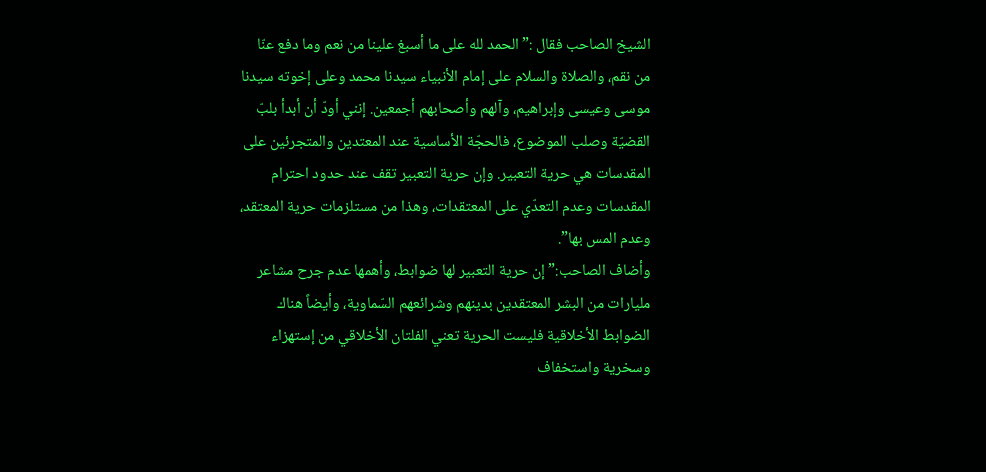الشيخ الصاحب فقال :”الحمد لله على ما أسبغ علينا من نعم وما دفع عنّا من نقم، والصلاة والسلام على إمام الأنبياء سيدنا محمد وعلى إخوته سيدنا موسى وعيسى وإبراهيم، وآلهم وأصحابهم أجمعين. إنني أودّ أن أبدأ بلبّ القضيّة وصلب الموضوع، فالحجّة الأساسية عند المعتدين والمتجرئين على المقدسات هي حرية التعبير. وإن حرية التعبير تقف عند حدود احترام المقدسات وعدم التعدّي على المعتقدات، وهذا من مستلزمات حرية المعتقد، وعدم المس بها”.
وأضاف الصاحب:” إن حرية التعبير لها ضوابط، وأهمها عدم جرح مشاعر مليارات من البشر المعتقدين بدينهم وشرائعهم السّماوية، وأيضاً هناك الضوابط الأخلاقية فليست الحرية تعني الفلتان الأخلاقي من إستهزاء وسخرية واستخفاف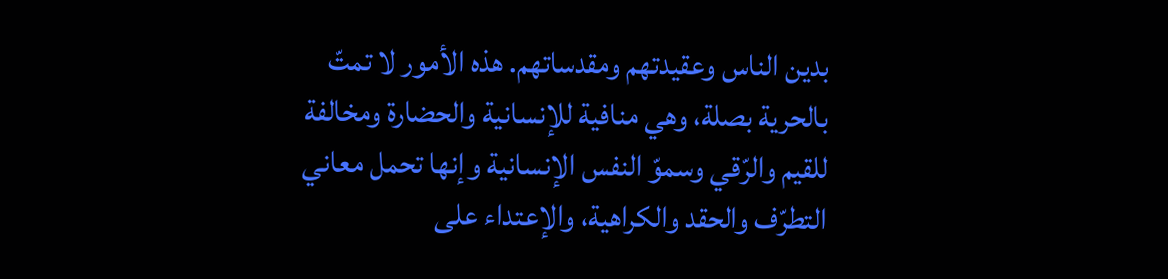بدين الناس وعقيدتهم ومقدساتهم. هذه الأمور لا تمتّ بالحرية بصلة، وهي منافية للإنسانية والحضارة ومخالفة للقيم والرّقي وسموّ النفس الإنسانية وإنها تحمل معاني التطرّف والحقد والكراهية، والإعتداء على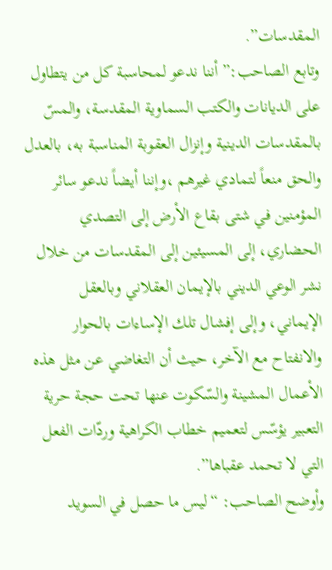المقدسات”.
وتابع الصاحب:” أننا ندعو لمحاسبة كل من يتطاول على الديانات والكتب السماوية المقدسة، والمسّ بالمقدسات الدينية وإنزال العقوبة المناسبة به، بالعدل والحق منعاً لتمادي غيرهم ،وإننا أيضاً ندعو سائر المؤمنين في شتى بقاع الأرض إلى التصدي الحضاري، إلى المسيئين إلى المقدسات من خلال نشر الوعي الديني بالإيمان العقلاني وبالعقل الإيماني، وإلى إفشال تلك الإساءات بالحوار والانفتاح مع الآخر، حيث أن التغاضي عن مثل هذه الأعمال المشينة والسّكوت عنها تحت حجة حرية التعبير يؤسّس لتعميم خطاب الكراهية وردّات الفعل التي لا تحمد عقباها”.
وأوضح الصاحب: “ليس ما حصل في السويد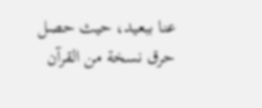عنا ببعيد، حيث حصل حرق نسخة من القرآن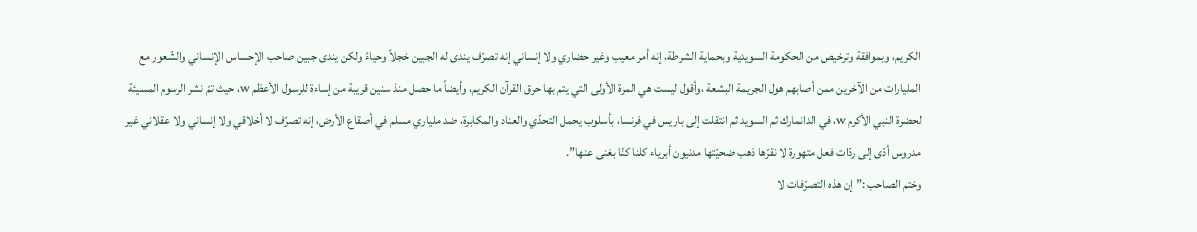الكريم، وبموافقة وترخيص من الحكومة السويدية وبحماية الشرطة، إنه أمر معيب وغير حضاري ولا إنساني إنه تصرّف يندى له الجبين خجلاً وحياءً ولكن يندى جبين صاحب الإحساس الإنساني والشّعور مع المليارات من الآخرين ممن أصابهم هول الجريمة البشعة ،وأقول ليست هي المرة الأولى التي يتم بها حرق القرآن الكريم، وأيضاً ما حصل منذ سنين قريبة من إساءة للرسول الأعظم w، حيث تمّ نشر الرسوم المسيئة لحضرة النبي الأكرم w، في الدانمارك ثم السويد ثم انتقلت إلى باريس في فرنسا، بأسلوب يحمل التحدّي والعناد والمكابرة، ضد ملياري مسلم في أصقاع الأرض، إنه تصرّف لا أخلاقي ولا إنساني ولا عقلاني غير مدروس أدّى إلى ردّات فعل متهورة لا نقرّها ذهب ضحيّتها مدنيون أبرياء كلنا كنّا بغنى عنها”.
وختم الصاحب :”إن هذه التصرّفات لا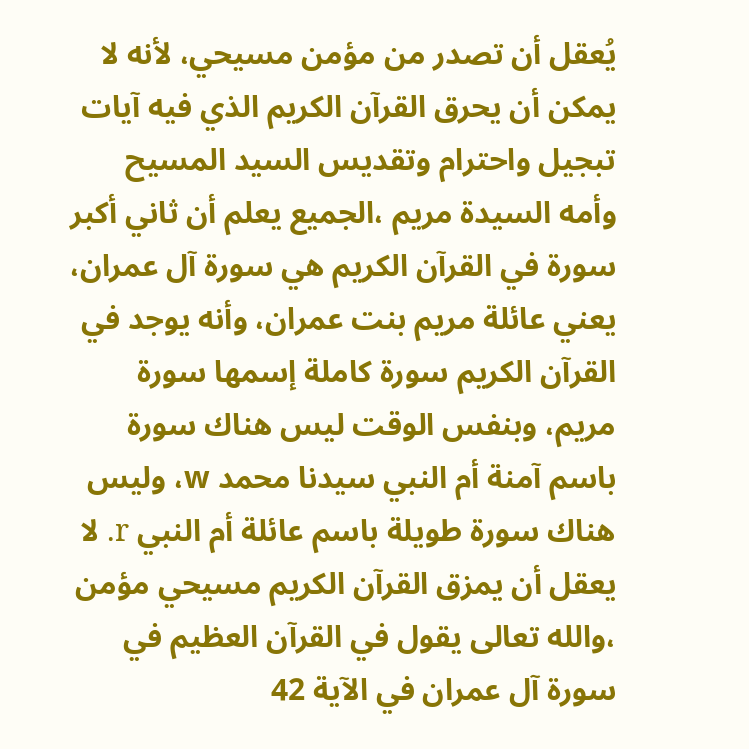يُعقل أن تصدر من مؤمن مسيحي، لأنه لا يمكن أن يحرق القرآن الكريم الذي فيه آيات تبجيل واحترام وتقديس السيد المسيح وأمه السيدة مريم ،الجميع يعلم أن ثاني أكبر سورة في القرآن الكريم هي سورة آل عمران، يعني عائلة مريم بنت عمران، وأنه يوجد في القرآن الكريم سورة كاملة إسمها سورة مريم، وبنفس الوقت ليس هناك سورة باسم آمنة أم النبي سيدنا محمد w، وليس هناك سورة طويلة باسم عائلة أم النبي r. لا يعقل أن يمزق القرآن الكريم مسيحي مؤمن ،والله تعالى يقول في القرآن العظيم في سورة آل عمران في الآية 42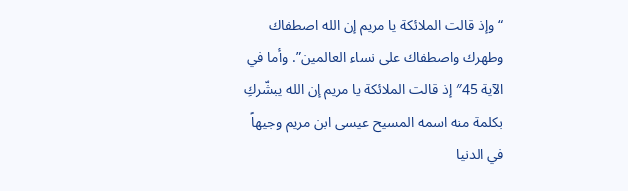“وإذ قالت الملائكة يا مريم إن الله اصطفاك وطهرك واصطفاك على نساء العالمين”. وأما في الآية 45″ إذ قالت الملائكة يا مريم إن الله يبشّركِ بكلمة منه اسمه المسيح عيسى ابن مريم وجيهاً في الدنيا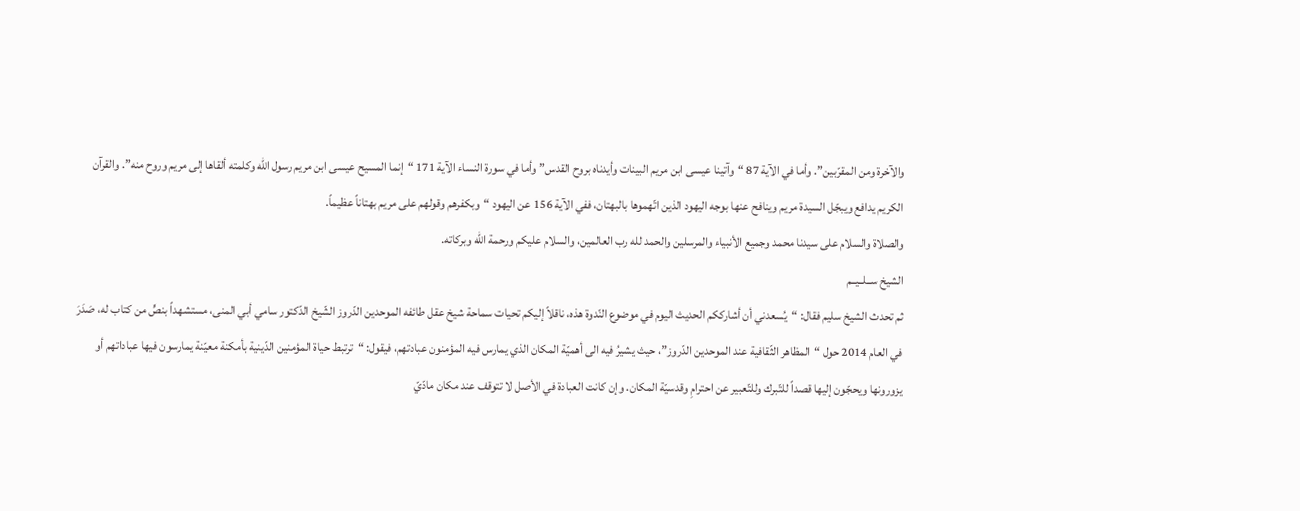والآخرة ومن المقرّبين”. وأما في الآية 87 “وآتينا عيسى ابن مريم البينات وأيدناه بروح القدس” وأما في سورة النساء الآية 171 “إنما المسيح عيسى ابن مريم رسول الله وكلمته ألقاها إلى مريم وروح منه”. والقرآن الكريم يدافع ويبجّل السيدة مريم وينافح عنها بوجه اليهود الذين اتّهموها بالبهتان، ففي الآية 156 عن اليهود “وبكفرهم وقولهم على مريم بهتاناً عظيماً.
والصلاة والسلام على سيدنا محمد وجميع الأنبياء والمرسلين والحمد لله رب العالمين، والسلام عليكم ورحمة الله وبركاته.
الشيخ ســلــيــم
ثم تحدث الشيخ سليم فقال: “يُسعدني أن أشارككم الحديث اليوم في موضوع النّدوة هذه، ناقلاً إليكم تحيات سماحة شيخ عقل طائفه الموحدين الدّروز الشّيخ الدّكتور سامي أبي المنى، مستشهداً بنصٍّ من كتاب له، صَدَرَ في العام 2014 حول “المظاهر الثّقافية عند الموحدين الدّروز”، حيث يشيرُ فيه الى أهميّة المكان الذي يمارس فيه المؤمنون عبادتهم، فيقول: “ترتبط حياة المؤمنين الدّينية بأمكنة معيّنة يمارسون فيها عباداتهم أو يزورونها ويحجّون إليها قصداً للتّبرك وللتّعبير عن احترامِ وقدسيّة المكان. وإن كانت العبادة في الأصل لا تتوقف عند مكان مادّيّ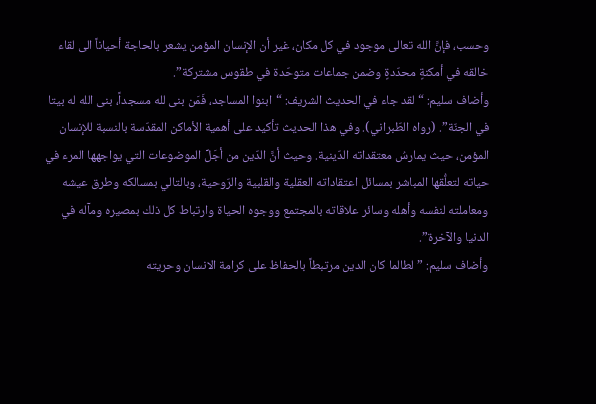وحسب، فإنَّ الله تعالى موجود في كل مكان، غير أن الإنسان المؤمن يشعر بالحاجة أحياناً الى لقاء خالقه في أمكنةٍ محدّدةٍ وضمن جماعات متوحّدة في طقوس مشتركة”.
وأضاف سليم: “لقد جاء في الحديث الشريف: “ابنوا المساجد، فَمَن بنى لله مسجداً، بنى الله له بيتا في الجنّة”. (رواه الطّبراني). وفي هذا الحديث تأكيد على أهمية الأماكن المقدّسة بالنسبة للإنسان المؤمن، حيث يمارسُ معتقداته الدّينية. وحيث أنَّ الدّين من أجَلِّ الموضوعات التي يواجهها المرء في حياته لتعلُّقها المباشر بمسائل اعتقاداته العقلية والقلبية والرّوحية، وبالتالي بمسالكه وطرق عيشه ومعاملته لنفسه وأهله وسائر علاقاته بالمجتمع ووجوه الحياة وارتباط كل ذلك بمصيره ومآله في الدنيا والآخرة”.
وأضاف سليم: ” لطالما كان الدين مرتبطاً بالحفاظ على كرامة الانسان وحريته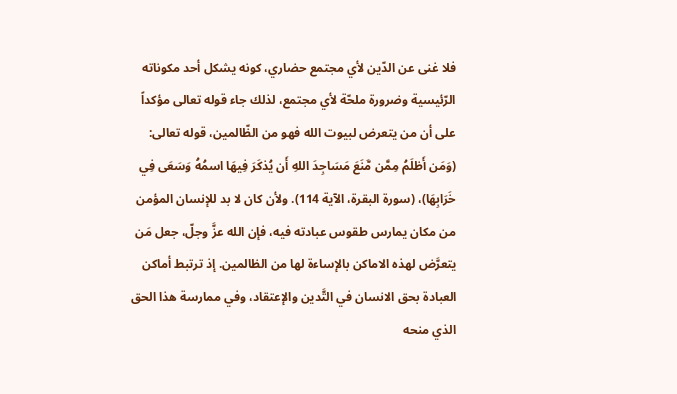فلا غنى عن الدّين لأي مجتمع حضاري، كونه يشكل أحد مكوناته الرّئيسية وضرورة ملحّة لأي مجتمع، لذلك جاء قوله تعالى مؤكداً على أن من يتعرض لبيوت الله فهو من الظّالمين، قوله تعالى: (وَمَن أَظلَمُ مِمَّن مَّنَعَ مَسَاجِدَ اللهِ أَن يُذكَرَ فِيهَا اسمُهُ وَسَعَى فِي خَرَابِهَا)، (سورة البقرة، الآية 114). ولأن كان لا بد للإنسان المؤمن من مكان يمارس طقوس عبادته فيه، فإن الله عزَّ وجلّ، جعل مَن يتعرَّض لهذه الاماكن بالإساءة لها من الظالمين. إذ ترتبط أماكن العبادة بحق الانسان في التَّدين والإعتقاد، وفي ممارسة هذا الحق الذي منحه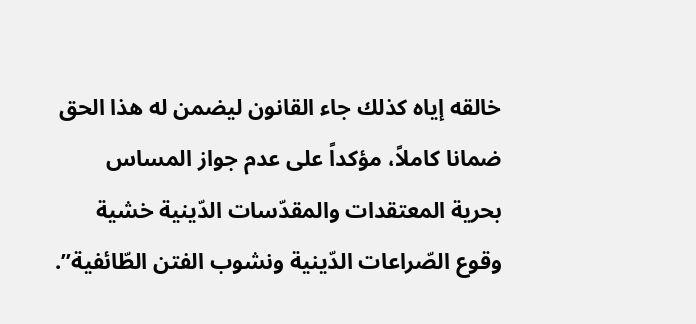خالقه إياه كذلك جاء القانون ليضمن له هذا الحق ضمانا كاملاً، مؤكداً على عدم جواز المساس بحرية المعتقدات والمقدّسات الدّينية خشية وقوع الصّراعات الدّينية ونشوب الفتن الطّائفية”.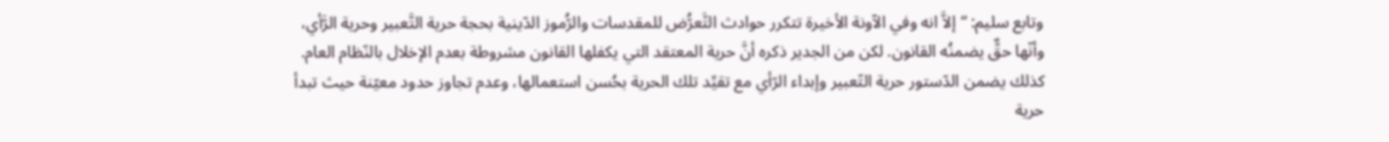وتابع سليم: “إلاَّ انه وفي الآونة الأخيرة تتكرر حوادث التَّعرُّض للمقدسات والرُّموز الدّينية بحجة حرية التَّعبير وحرية الرَّأي، وأنّها حقٌّ يضمنُه القانون. لكن من الجدير ذكره أنَّ حرية المعتقد التي يكفلها القانون مشروطة بعدم الإخلال بالنّظام العام. كذلك يضمن الدّستور حرية التّعبير وإبداء الرّأي مع تقيِّد تلك الحرية بحُسن استعمالها، وعدم تجاوز حدود معيّنة حيث تبدأ حرية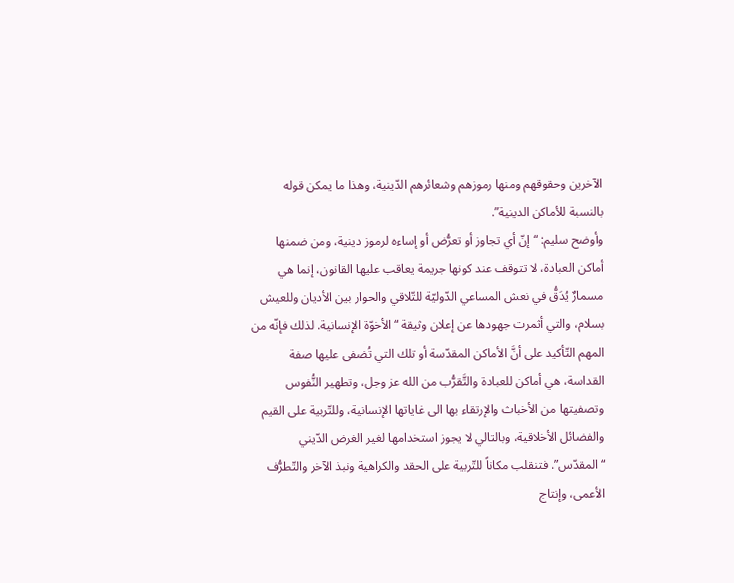الآخرين وحقوقهم ومنها رموزهم وشعائرهم الدّينية، وهذا ما يمكن قوله بالنسبة للأماكن الدينية”.
وأوضح سليم: “إنّ أي تجاوز أو تعرُّض أو إساءه لرموز دينية، ومن ضمنها أماكن العبادة، لا تتوقف عند كونها جريمة يعاقب عليها القانون، إنما هي مسمارٌ يُدَقُّ في نعش المساعي الدّوليّة للتّلاقي والحوار بين الأديان وللعيش بسلام، والتي أثمرت جهودها عن إعلان وثيقة “الأخوّة الإنسانية. لذلك فإنّه من المهم التّأكيد على أنَّ الأماكن المقدّسة أو تلك التي تُضفى عليها صفة القداسة، هي أماكن للعبادة والتَّقرُّب من الله عز وجل، وتطهير النُّفوس وتصفيتها من الأخباث والإرتقاء بها الى غاياتها الإنسانية، وللتّربية على القيم والفضائل الأخلاقية، وبالتالي لا يجوز استخدامها لغير الغرض الدّيني “المقدّس”. فتنقلب مكاناً للتّربية على الحقد والكراهية ونبذ الآخر والتّطرُّف الأعمى، وإنتاج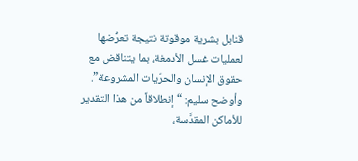قنابل بشرية موقوتة نتيجة تعرُّضها لعمليات غسل الأدمغة، بما يتناقض مع حقوق الإنسان والحرّيات المشروعة”.
وأوضح سليم: “إنطلاقاً من هذا التقدير للأماكن المقدَّسة،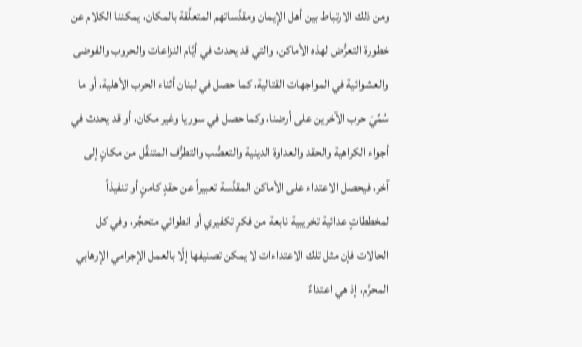ومن ذلك الارتباط بين أهل الإيمان ومقدَّساتهم المتعلَّقة بالمكان، يمكننا الكلام عن خطورة التعرُّض لهذه الأماكن، والتي قد يحدث في أيَّام النزاعات والحروب والفوضى والعشوائية في المواجهات القتالية، كما حصل في لبنان أثناء الحرب الأهلية، أو ما سُمِّيَ حرب الآخرين على أرضنا، وكما حصل في سوريا وغير مكان، أو قد يحدث في أجواء الكراهية والحقد والعداوة الدينية والتعصُّب والتطرُّف المتنقِّل من مكانٍ إلى آخر، فيحصل الاعتداء على الأماكن المقدَّسة تعبيراً عن حقدٍ كامنٍ أو تنفيذاً لمخططاتٍ عدائية تخريبية نابعة من فكرٍ تكفيري أو انطوائي متحجِّر، وفي كل الحالات فإن مثل تلك الاعتداءات لا يمكن تصنيفها إلّا بالعمل الإجرامي الإرهابي المحرَّم، إذ هي اعتداءٌ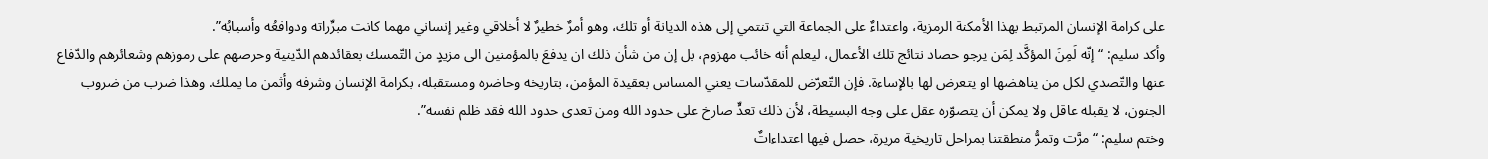على كرامة الإنسان المرتبط بهذا الأمكنة الرمزية، واعتداءٌ على الجماعة التي تنتمي إلى هذه الديانة أو تلك، وهو أمرٌ خطيرٌ لا أخلاقي وغير إنساني مهما كانت مبرِّراته ودوافعُه وأسبابُه”.
وأكد سليم: “إنّه لَمِنَ المؤكَّد لِمَن يرجو حصاد نتائج تلك الأعمال، ليعلم أنه خائب مهزوم، بل إن من شأن ذلك ان يدفعَ بالمؤمنين الى مزيدٍ من التّمسك بعقائدهم الدّينية وحرصهم على رموزهم وشعائرهم والدّفاع عنها والتّصدي لكل من يناهضها او يتعرض لها بالإساءة. فإن التّعرّض للمقدّسات يعني المساس بعقيدة المؤمن، بتاريخه وحاضره ومستقبله، بكرامة الإنسان وشرفه وأثمن ما يملك. وهذا ضرب من ضروب الجنون، لا يقبله عاقل ولا يمكن أن يتصوّره عقل على وجه البسيطة، لأن ذلك تعدٍّ صارخ على حدود الله ومن تعدى حدود الله فقد ظلم نفسه”.
وختم سليم: “مرَّت وتمرُّ منطقتنا بمراحل تاريخية مريرة، حصل فيها اعتداءاتٌ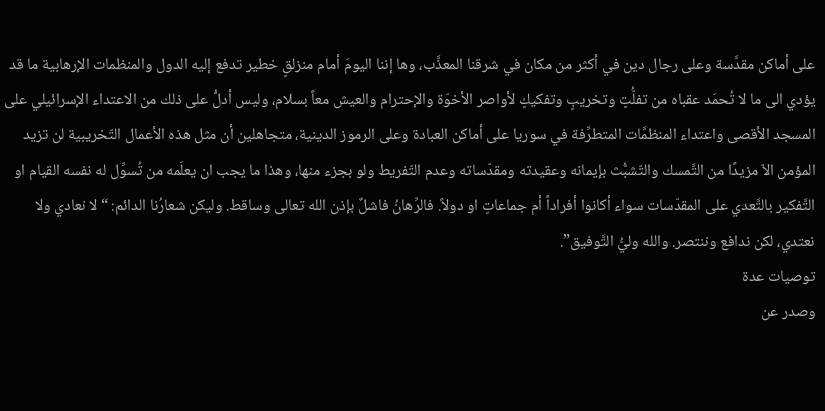على أماكن مقدَّسة وعلى رجال دين في أكثر من مكان في شرقنا المعذَّب، وها إننا اليومَ أمام منزلقٍ خطير تدفع إليه الدول والمنظمات الإرهابية ما قد يؤدي الى ما لا تُحمَد عقباه من تفلُّتٍ وتخريبٍ وتفكيكٍ لأواصر الأخوّة والإحترام والعيش معاً بسلام، وليس أدلُّ على ذلك من الاعتداء الإسرائيلي على المسجد الأقصى واعتداء المنظمَّات المتطرِّفة في سوريا على أماكن العبادة وعلى الرموز الدينية، متجاهلين أن مثل هذه الأعمال التّخريبية لن تزيد المؤمن الاّ مزيدًا من التَّمسك والتّشبُّث بإيمانه وعقيدته ومقدّساته وعدم التّفريط ولو بجزء منها، وهذا ما يجب ان يعلَمه من تُسوِّل له نفسه القيام او التَّفكير بالتَّعدي على المقدّسات سواء أكانوا أفراداً أم جماعاتٍ او دولاً. فالرِّهانُ فاشلٌ بإذن الله تعالى وساقط. وليكن شعارُنا الدائم: “لا نعادي ولا نعتدي، لكن ندافع وننتصر. والله وليُّ التَّوفيق”.
توصيات عدة
وصدر عن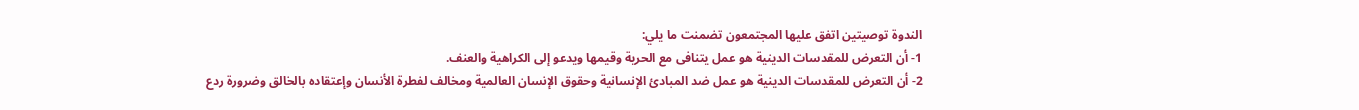الندوة توصيتين اتفق عليها المجتمعون تضمنت ما يلي:
1- أن التعرض للمقدسات الدينية هو عمل يتنافى مع الحرية وقيمها ويدعو إلى الكراهية والعنف.
2- أن التعرض للمقدسات الدينية هو عمل ضد المبادئ الإنسانية وحقوق الإنسان العالمية ومخالف لفطرة الأنسان وإعتقاده بالخالق وضرورة ردع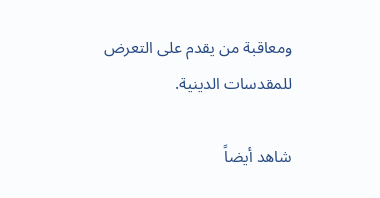ومعاقبة من يقدم على التعرض للمقدسات الدينية.

شاهد أيضاً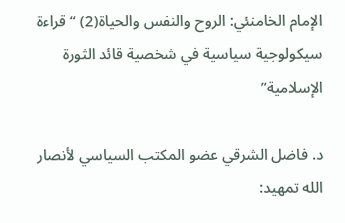الإمام الخامنئي: الروح والنفس والحياة(2) “قراءة سيكولوجية سياسية في شخصية قائد الثورة الإسلامية”

د. فاضل الشرقي عضو المكتب السياسي لأنصار الله تمهيد: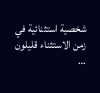شخصية استثنائية في زمن الاستثناء قليلون …